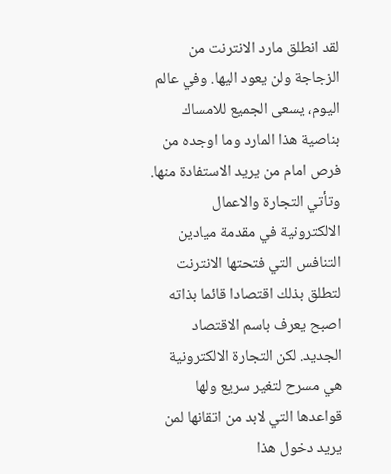لقد انطلق مارد الانترنت من الزجاجة ولن يعود اليها. وفي عالم اليوم، يسعى الجميع للامساك بناصية هذا المارد وما اوجده من فرص امام من يريد الاستفادة منها. وتأتي التجارة والاعمال الالكترونية في مقدمة ميادين التنافس التي فتحتها الانترنت لتطلق بذلك اقتصادا قائما بذاته اصبح يعرف باسم الاقتصاد الجديد. لكن التجارة الالكترونية هي مسرح لتغير سريع ولها قواعدها التي لابد من اتقانها لمن يريد دخول هذا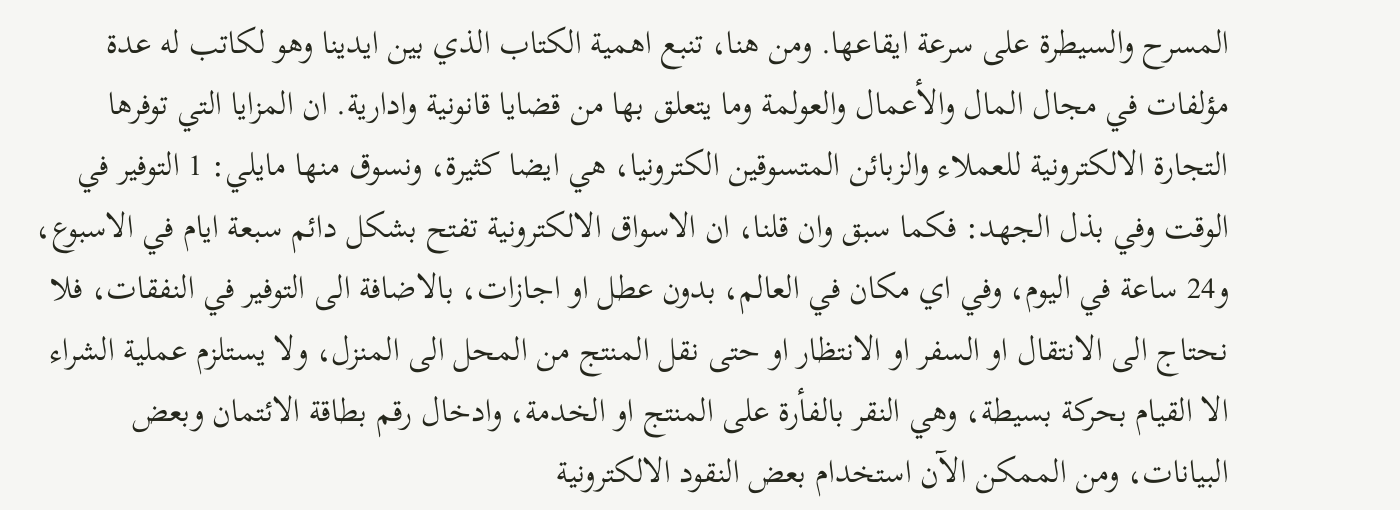المسرح والسيطرة على سرعة ايقاعها. ومن هنا، تنبع اهمية الكتاب الذي بين ايدينا وهو لكاتب له عدة مؤلفات في مجال المال والأعمال والعولمة وما يتعلق بها من قضايا قانونية وادارية. ان المزايا التي توفرها التجارة الالكترونية للعملاء والزبائن المتسوقين الكترونيا، هي ايضا كثيرة، ونسوق منها مايلي: 1 التوفير في الوقت وفي بذل الجهد: فكما سبق وان قلنا، ان الاسواق الالكترونية تفتح بشكل دائم سبعة ايام في الاسبوع، و24 ساعة في اليوم، وفي اي مكان في العالم، بدون عطل او اجازات، بالاضافة الى التوفير في النفقات، فلا نحتاج الى الانتقال او السفر او الانتظار او حتى نقل المنتج من المحل الى المنزل، ولا يستلزم عملية الشراء الا القيام بحركة بسيطة، وهي النقر بالفأرة على المنتج او الخدمة، وادخال رقم بطاقة الائتمان وبعض البيانات، ومن الممكن الآن استخدام بعض النقود الالكترونية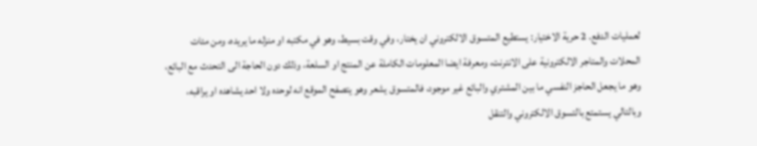لعمليات الدفع. 2 حرية الاختيار: يستطيع المتسوق الالكتروني ان يختار، وفي وقت بسيط، وهو في مكتبه او منزله ما يريده، ومن مئات المحلات والمتاجر الالكترونية على الانترنت، ومعرفة ايضا المعلومات الكاملة عن المنتج او السلعة، وذلك دون الحاجة الى التحدث مع البائع، وهو ما يجعل الحاجز النفسي ما بين المشتري والبائع غير موجود، فالمتسوق يشعر وهو يتصفح الموقع انه لوحده ولا احد يشاهده او يراقبه، وبالتالي يستمتع بالتسوق الالكتروني والتنقل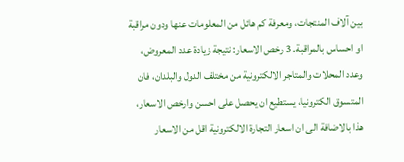بين آلاف المنتجات، ومعرفة كم هائل من المعلومات عنها ودون مراقبة او احساس بالمراقبة. 3 رخص الاسعار: نتيجة زيادة عدد المعروض، وعدد المحلات والمتاجر الالكترونية من مختلف الدول والبلدان، فان المتسوق الكترونيا، يستطيع ان يحصل على احسن وارخص الاسعار، هذا بالاضافة الى ان اسعار التجارة الالكترونية اقل من الاسعار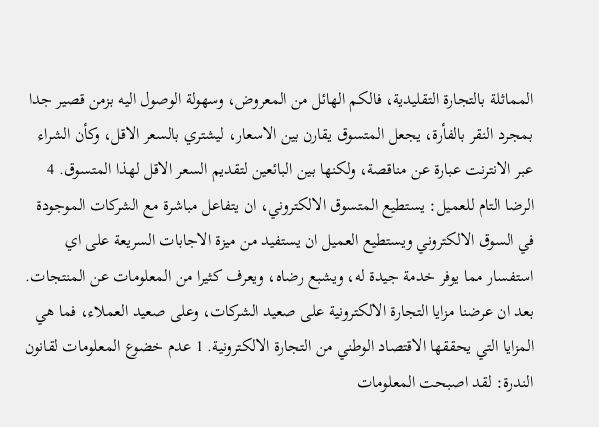المماثلة بالتجارة التقليدية، فالكم الهائل من المعروض، وسهولة الوصول اليه بزمن قصير جدا بمجرد النقر بالفأرة، يجعل المتسوق يقارن بين الاسعار، ليشتري بالسعر الاقل، وكأن الشراء عبر الانترنت عبارة عن مناقصة، ولكنها بين البائعين لتقديم السعر الاقل لهذا المتسوق. 4 الرضا التام للعميل: يستطيع المتسوق الالكتروني، ان يتفاعل مباشرة مع الشركات الموجودة في السوق الالكتروني ويستطيع العميل ان يستفيد من ميزة الاجابات السريعة على اي استفسار مما يوفر خدمة جيدة له، ويشبع رضاه، ويعرف كثيرا من المعلومات عن المنتجات. بعد ان عرضنا مزايا التجارة الالكترونية على صعيد الشركات، وعلى صعيد العملاء، فما هي المزايا التي يحققها الاقتصاد الوطني من التجارة الالكترونية. 1 عدم خضوع المعلومات لقانون الندرة: لقد اصبحت المعلومات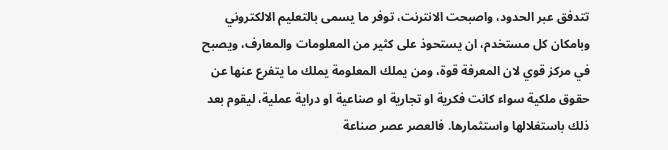تتدفق عبر الحدود، واصبحت الانترنت، توفر ما يسمى بالتعليم الالكتروني وبامكان كل مستخدم، ان يستحوذ على كثير من المعلومات والمعارف، ويصبح في مركز قوي لان المعرفة قوة، ومن يملك المعلومة يملك ما يتفرع عنها عن حقوق ملكية سواء كانت فكرية او تجارية او صناعية او دراية عملية، ليقوم بعد ذلك باستغلالها واستثمارها. فالعصر عصر صناعة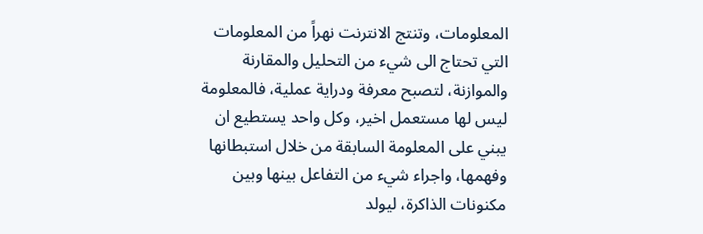المعلومات، وتنتج الانترنت نهراً من المعلومات التي تحتاج الى شيء من التحليل والمقارنة والموازنة، لتصبح معرفة ودراية عملية، فالمعلومة ليس لها مستعمل اخير، وكل واحد يستطيع ان يبني على المعلومة السابقة من خلال استبطانها وفهمها، واجراء شيء من التفاعل بينها وبين مكنونات الذاكرة، ليولد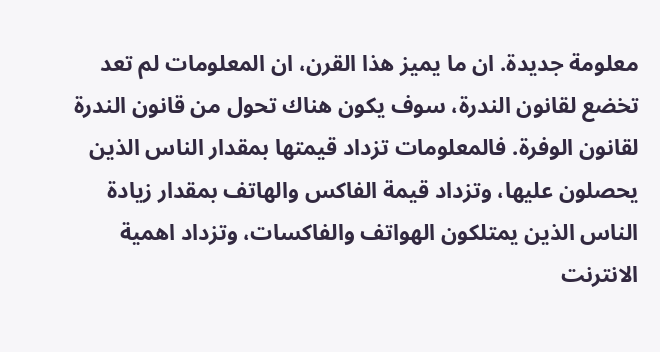معلومة جديدة. ان ما يميز هذا القرن، ان المعلومات لم تعد تخضع لقانون الندرة، سوف يكون هناك تحول من قانون الندرة لقانون الوفرة. فالمعلومات تزداد قيمتها بمقدار الناس الذين يحصلون عليها، وتزداد قيمة الفاكس والهاتف بمقدار زيادة الناس الذين يمتلكون الهواتف والفاكسات، وتزداد اهمية الانترنت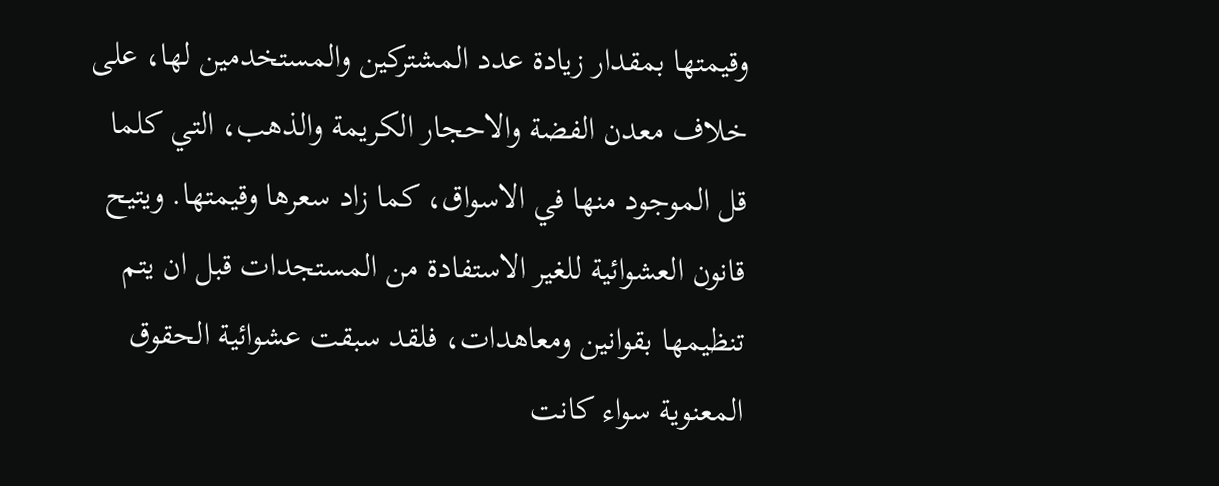وقيمتها بمقدار زيادة عدد المشتركين والمستخدمين لها، على خلاف معدن الفضة والاحجار الكريمة والذهب، التي كلما قل الموجود منها في الاسواق، كما زاد سعرها وقيمتها. ويتيح قانون العشوائية للغير الاستفادة من المستجدات قبل ان يتم تنظيمها بقوانين ومعاهدات، فلقد سبقت عشوائية الحقوق المعنوية سواء كانت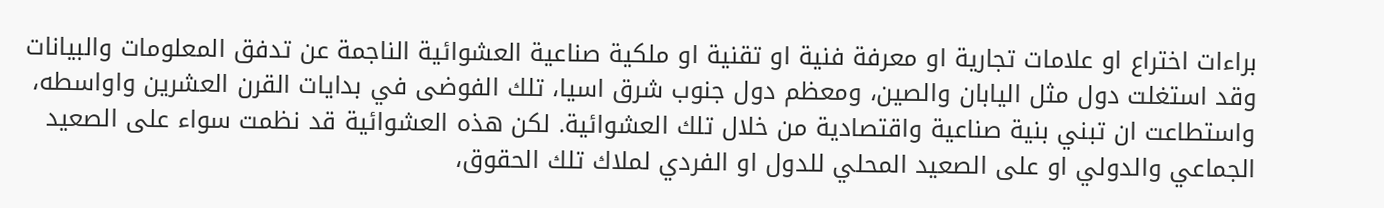براءات اختراع او علامات تجارية او معرفة فنية او تقنية او ملكية صناعية العشوائية الناجمة عن تدفق المعلومات والبيانات وقد استغلت دول مثل اليابان والصين، ومعظم دول جنوب شرق اسيا، تلك الفوضى في بدايات القرن العشرين واواسطه، واستطاعت ان تبني بنية صناعية واقتصادية من خلال تلك العشوائية. لكن هذه العشوائية قد نظمت سواء على الصعيد الجماعي والدولي او على الصعيد المحلي للدول او الفردي لملاك تلك الحقوق،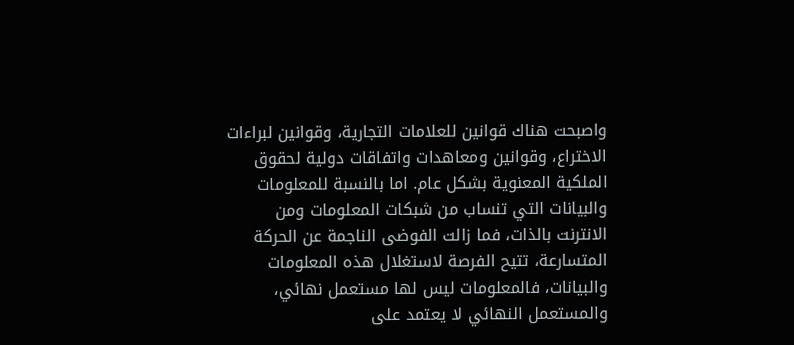واصبحت هناك قوانين للعلامات التجارية، وقوانين لبراءات الاختراع، وقوانين ومعاهدات واتفاقات دولية لحقوق الملكية المعنوية بشكل عام. اما بالنسبة للمعلومات والبيانات التي تنساب من شبكات المعلومات ومن الانترنت بالذات، فما زالت الفوضى الناجمة عن الحركة المتسارعة، تتيح الفرصة لاستغلال هذه المعلومات والبيانات، فالمعلومات ليس لها مستعمل نهائي، والمستعمل النهائي لا يعتمد على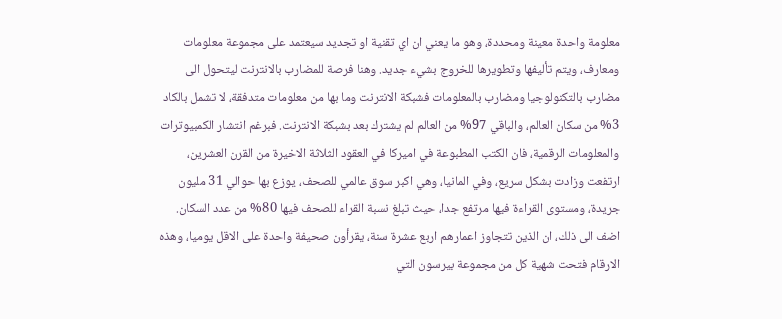معلومة واحدة معينة ومحددة، وهو ما يعني ان اي تقنية او تجديد سيعتمد على مجموعة معلومات ومعارف، ويتم تأليفها وتطويرها للخروج بشيء جديد. وهنا فرصة للمضارب بالانترنت ليتحول الى مضارب بالتكنولوجيا ومضارب بالمعلومات فشبكة الانترنت وما بها من معلومات متدفقة، لا تشمل بالكاد 3% من سكان العالم، والباقي 97% من العالم لم يشترك بعد بشبكة الانترنت. فبرغم انتشار الكمبيوترات والمعلومات الرقمية، فان الكتب المطبوعة في اميركا في العقود الثلاثة الاخيرة من القرن العشرين، ارتفعت وزادت بشكل سريع، وفي المانيا، وهي اكبر سوق عالمي للصحف، يوزع بها حوالي 31 مليون جريدة، ومستوى القراءة فيها مرتفع جدا، حيث تبلغ نسبة القراء للصحف فيها 80% من عدد السكان. اضف الى ذلك، ان الذين تتجاوز اعمارهم اربع عشرة سنة، يقرأون صحيفة واحدة على الاقل يوميا، وهذه الارقام فتحت شهية كل من مجموعة بيرسون التي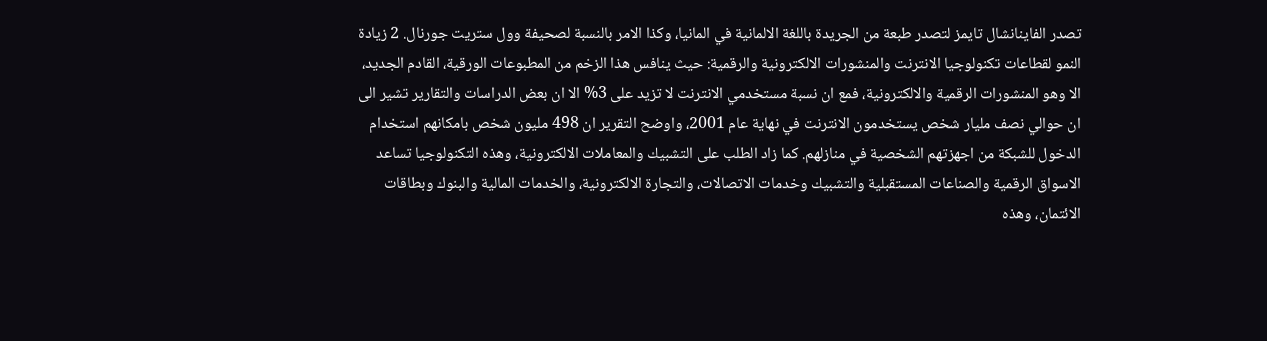تصدر الفاينانشال تايمز لتصدر طبعة من الجريدة باللغة الالمانية في المانيا، وكذا الامر بالنسبة لصحيفة وول ستريت جورنال. 2 زيادة النمو لقطاعات تكنولوجيا الانترنت والمنشورات الالكترونية والرقمية: حيث ينافس هذا الزخم من المطبوعات الورقية، القادم الجديد، الا وهو المنشورات الرقمية والالكترونية، فمع ان نسبة مستخدمي الانترنت لا تزيد على 3% الا ان بعض الدراسات والتقارير تشير الى ان حوالي نصف مليار شخص يستخدمون الانترنت في نهاية عام 2001، واوضح التقرير ان 498 مليون شخص بامكانهم استخدام الدخول للشبكة من اجهزتهم الشخصية في منازلهم. كما زاد الطلب على التشبيك والمعاملات الالكترونية، وهذه التكنولوجيا تساعد الاسواق الرقمية والصناعات المستقبلية والتشبيك وخدمات الاتصالات، والتجارة الالكترونية، والخدمات المالية والبنوك وبطاقات الائتمان، وهذه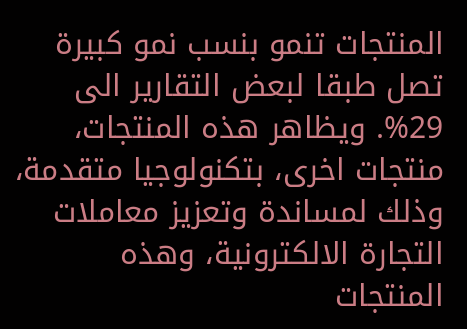المنتجات تنمو بنسب نمو كبيرة تصل طبقا لبعض التقارير الى 29%. ويظاهر هذه المنتجات، منتجات اخرى، بتكنولوجيا متقدمة، وذلك لمساندة وتعزيز معاملات التجارة الالكترونية، وهذه المنتجات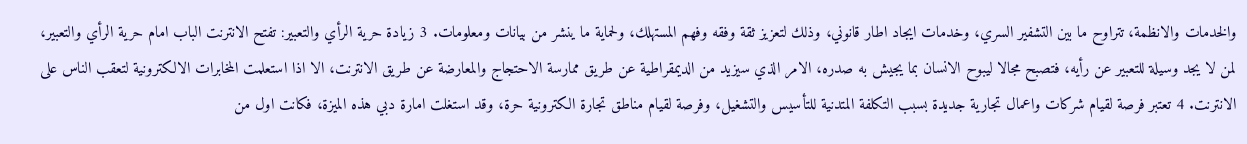والخدمات والانظمة، تتراوح ما بين التشفير السري، وخدمات ايجاد اطار قانوني، وذلك لتعزيز ثقة وفقه وفهم المستهلك، ولحماية ما ينشر من بيانات ومعلومات. 3 زيادة حرية الرأي والتعبير: تفتح الانترنت الباب امام حرية الرأي والتعبير، لمن لا يجد وسيلة للتعبير عن رأيه، فتصبح مجالا ليبوح الانسان بما يجيش به صدره، الامر الذي سيزيد من الديمقراطية عن طريق ممارسة الاحتجاج والمعارضة عن طريق الانترنت، الا اذا استعلمت المخابرات الالكترونية لتعقب الناس على الانترنت. 4 تعتبر فرصة لقيام شركات واعمال تجارية جديدة بسبب التكلفة المتدنية للتأسيس والتشغيل، وفرصة لقيام مناطق تجارة الكترونية حرة، وقد استغلت امارة دبي هذه الميزة، فكانت اول من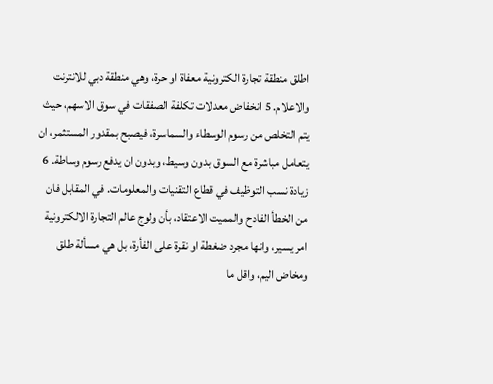اطلق منطقة تجارة الكترونية معفاة او حرة، وهي منطقة دبي للانترنت والاعلام. 5 انخفاض معدلات تكلفة الصفقات في سوق الاسهم، حيث يتم التخلص من رسوم الوسطاء والسماسرة، فيصبح بمقدور المستثمر، ان يتعامل مباشرة مع السوق بدون وسيط، وبدون ان يدفع رسوم وساطة. 6 زيادة نسب التوظيف في قطاع التقنيات والمعلومات. في المقابل فان من الخطأ الفادح والمميت الاعتقاد، بأن ولوج عالم التجارة الالكترونية امر يسير، وانها مجرد ضغطة او نقرة على الفأرة، بل هي مسألة طلق ومخاض اليم، واقل ما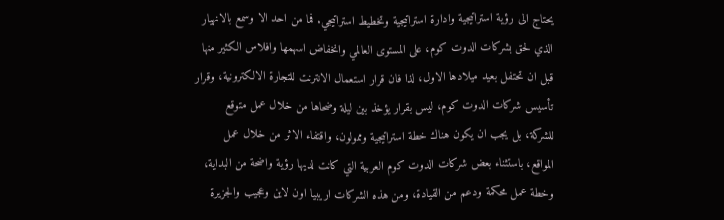يحتاج الى رؤية استراتيجية وادارة استراتيجية وتخطيط استراتيجي. فما من احد الا وسمع بالانهيار الذي لحق بشركات الدوت كوم، على المستوى العالمي وانخفاض اسهمها وافلاس الكثير منها قبل ان تحتفل بعيد ميلادها الاول، لذا فان قرار استعمال الانترنت للتجارة الالكترونية، وقرار تأسيس شركات الدوت كوم، ليس بقرار يؤخذ بين ليلة وضحاها من خلال عمل متوقع للشركة، بل يجب ان يكون هناك خطة استراتيجية وممولون، واقتفاء الاثر من خلال عمل المواقع، باستثناء بعض شركات الدوت كوم العربية التي كانت لديها رؤية واضحة من البداية، وخطة عمل محكمة ودعم من القيادة، ومن هذه الشركات اريبيا اون لاين وعجيب والجزيرة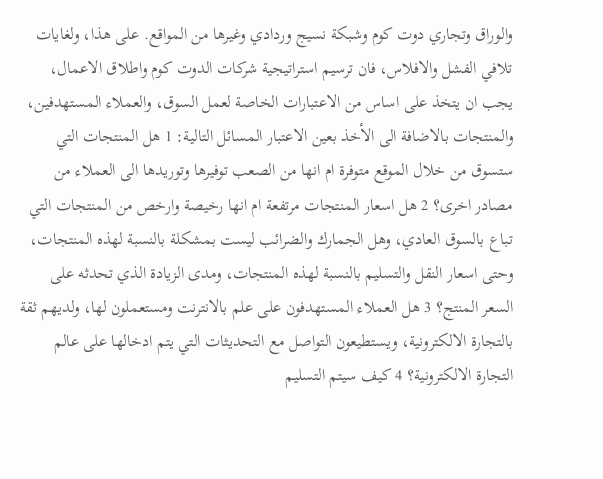والوراق وتجاري دوت كوم وشبكة نسيج وردادي وغيرها من المواقع. على هذا، ولغايات تلافي الفشل والافلاس، فان ترسيم استراتيجية شركات الدوت كوم واطلاق الاعمال، يجب ان يتخذ على اساس من الاعتبارات الخاصة لعمل السوق، والعملاء المستهدفين، والمنتجات بالاضافة الى الأخذ بعين الاعتبار المسائل التالية: 1 هل المنتجات التي ستسوق من خلال الموقع متوفرة ام انها من الصعب توفيرها وتوريدها الى العملاء من مصادر اخرى؟ 2 هل اسعار المنتجات مرتفعة ام انها رخيصة وارخص من المنتجات التي تباع بالسوق العادي، وهل الجمارك والضرائب ليست بمشكلة بالنسبة لهذه المنتجات، وحتى اسعار النقل والتسليم بالنسبة لهذه المنتجات، ومدى الزيادة الذي تحدثه على السعر المنتج؟ 3 هل العملاء المستهدفون على علم بالانترنت ومستعملون لها، ولديهم ثقة بالتجارة الالكترونية، ويستطيعون التواصل مع التحديثات التي يتم ادخالها على عالم التجارة الالكترونية؟ 4 كيف سيتم التسليم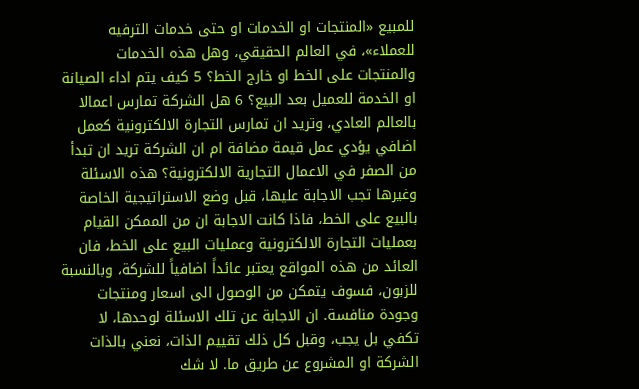للمبيع «المنتجات او الخدمات او حتى خدمات الترفيه للعملاء»، في العالم الحقيقي، وهل هذه الخدمات والمنتجات على الخط او خارج الخط؟ 5 كيف يتم اداء الصيانة او الخدمة للعميل بعد البيع؟ 6 هل الشركة تمارس اعمالا بالعالم العادي، وتريد ان تمارس التجارة الالكترونية كعمل اضافي يؤدي عمل قيمة مضافة ام ان الشركة تريد ان تبدأ من الصفر في الاعمال التجارية الالكترونية؟ هذه الاسئلة وغيرها تجب الاجابة عليها، قبل وضع الاستراتيجية الخاصة بالبيع على الخط، فاذا كانت الاجابة ان من الممكن القيام بعمليات التجارة الالكترونية وعمليات البيع على الخط، فان العائد من هذه المواقع يعتبر عائداً اضافياً للشركة، وبالنسبة للزبون، فسوف يتمكن من الوصول الى اسعار ومنتجات وجودة منافسة. ان الاجابة عن تلك الاسئلة لوحدها، لا تكفي بل يجب، وقبل كل ذلك تقييم الذات، نعني بالذات الشركة او المشروع عن طريق ما. لا شك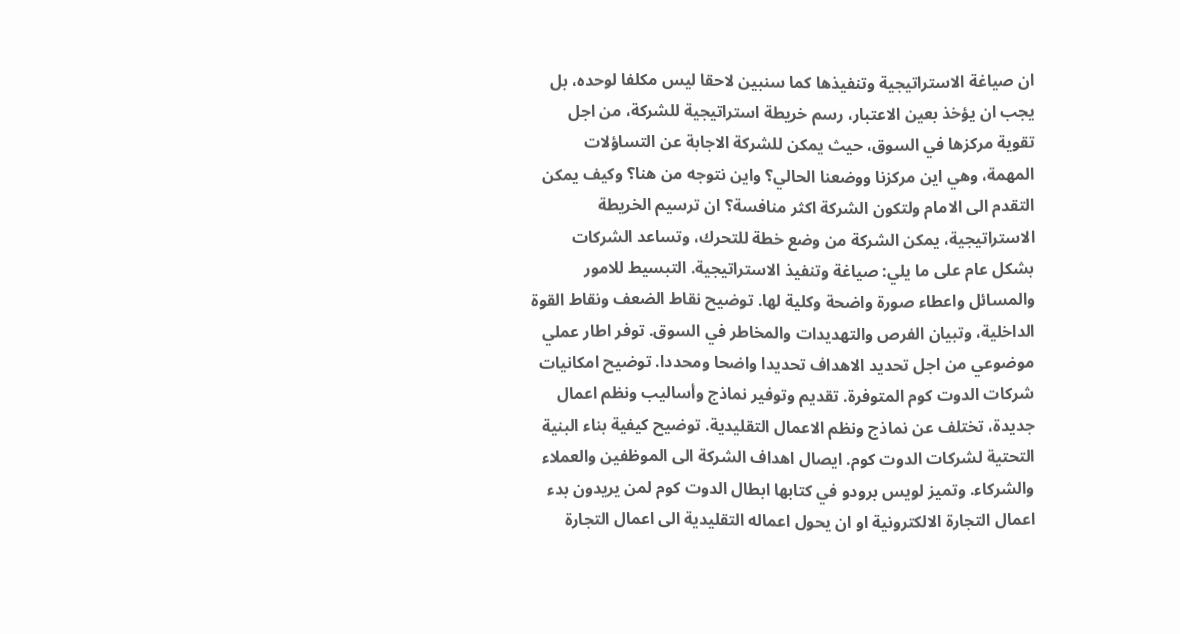ان صياغة الاستراتيجية وتنفيذها كما سنبين لاحقا ليس مكلفا لوحده، بل يجب ان يؤخذ بعين الاعتبار، رسم خريطة استراتيجية للشركة، من اجل تقوية مركزها في السوق، حيث يمكن للشركة الاجابة عن التساؤلات المهمة، وهي اين مركزنا ووضعنا الحالي؟ واين نتوجه من هنا؟ وكيف يمكن التقدم الى الامام ولتكون الشركة اكثر منافسة؟ ان ترسيم الخريطة الاستراتيجية، يمكن الشركة من وضع خطة للتحرك، وتساعد الشركات بشكل عام على ما يلي: صياغة وتنفيذ الاستراتيجية. التبسيط للامور والمسائل واعطاء صورة واضحة وكلية لها. توضيح نقاط الضعف ونقاط القوة الداخلية، وتبيان الفرص والتهديدات والمخاطر في السوق. توفر اطار عملي موضوعي من اجل تحديد الاهداف تحديدا واضحا ومحددا. توضيح امكانيات شركات الدوت كوم المتوفرة. تقديم وتوفير نماذج وأساليب ونظم اعمال جديدة، تختلف عن نماذج ونظم الاعمال التقليدية. توضيح كيفية بناء البنية التحتية لشركات الدوت كوم. ايصال اهداف الشركة الى الموظفين والعملاء والشركاء. وتميز لويس برودو في كتابها ابطال الدوت كوم لمن يريدون بدء اعمال التجارة الالكترونية او ان يحول اعماله التقليدية الى اعمال التجارة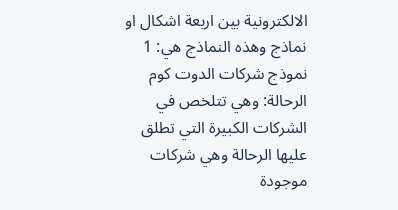الالكترونية بين اربعة اشكال او نماذج وهذه النماذج هي: 1 نموذج شركات الدوت كوم الرحالة: وهي تتلخص في الشركات الكبيرة التي تطلق عليها الرحالة وهي شركات موجودة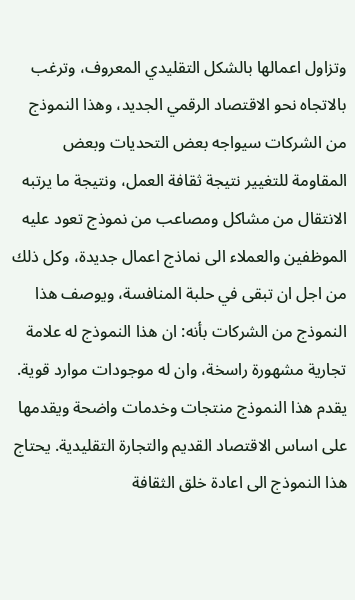وتزاول اعمالها بالشكل التقليدي المعروف، وترغب بالاتجاه نحو الاقتصاد الرقمي الجديد، وهذا النموذج من الشركات سيواجه بعض التحديات وبعض المقاومة للتغيير نتيجة ثقافة العمل، ونتيجة ما يرتبه الانتقال من مشاكل ومصاعب من نموذج تعود عليه الموظفين والعملاء الى نماذج اعمال جديدة، وكل ذلك من اجل ان تبقى في حلبة المنافسة، ويوصف هذا النموذج من الشركات بأنه: ان هذا النموذج له علامة تجارية مشهورة راسخة، وان له موجودات موارد قوية. يقدم هذا النموذج منتجات وخدمات واضحة ويقدمها على اساس الاقتصاد القديم والتجارة التقليدية. يحتاج هذا النموذج الى اعادة خلق الثقافة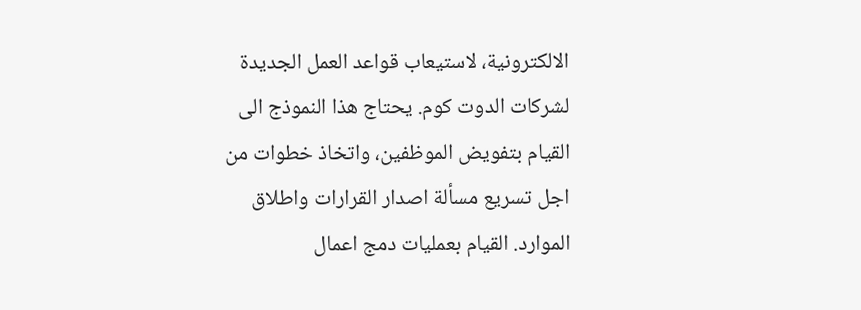الالكترونية، لاستيعاب قواعد العمل الجديدة لشركات الدوت كوم. يحتاج هذا النموذج الى القيام بتفويض الموظفين، واتخاذ خطوات من اجل تسريع مسألة اصدار القرارات واطلاق الموارد. القيام بعمليات دمج اعمال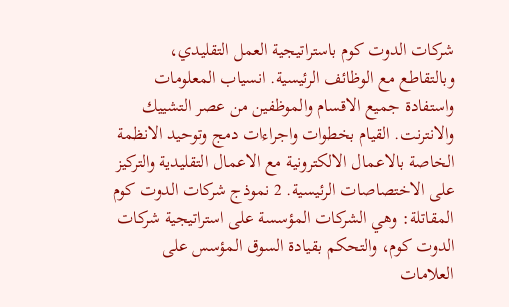شركات الدوت كوم باستراتيجية العمل التقليدي، وبالتقاطع مع الوظائف الرئيسية. انسياب المعلومات واستفادة جميع الاقسام والموظفين من عصر التشييك والانترنت. القيام بخطوات واجراءات دمج وتوحيد الانظمة الخاصة بالاعمال الالكترونية مع الاعمال التقليدية والتركيز على الاختصاصات الرئيسية. 2 نموذج شركات الدوت كوم المقاتلة: وهي الشركات المؤسسة على استراتيجية شركات الدوت كوم، والتحكم بقيادة السوق المؤسس على العلامات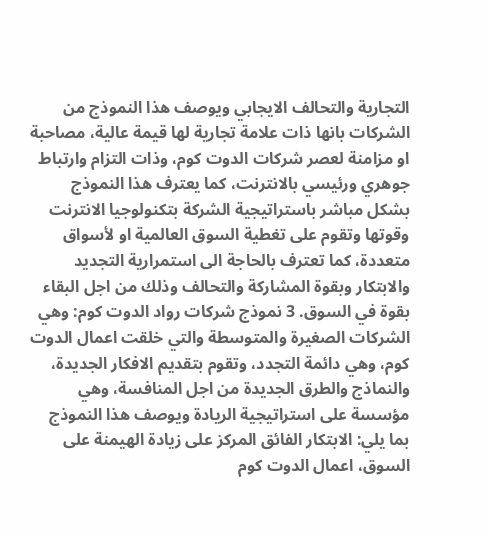التجارية والتحالف الايجابي ويوصف هذا النموذج من الشركات بانها ذات علامة تجارية لها قيمة عالية، مصاحبة او مزامنة لعصر شركات الدوت كوم، وذات التزام وارتباط جوهري ورئيسي بالانترنت، كما يعترف هذا النموذج بشكل مباشر باستراتيجية الشركة بتكنولوجيا الانترنت وقوتها وتقوم على تغطية السوق العالمية او لأسواق متعددة، كما تعترف بالحاجة الى استمرارية التجديد والابتكار وبقوة المشاركة والتحالف وذلك من اجل البقاء بقوة في السوق. 3 نموذج شركات رواد الدوت كوم: وهي الشركات الصغيرة والمتوسطة والتي خلقت اعمال الدوت كوم، وهي دائمة التجدد، وتقوم بتقديم الافكار الجديدة، والنماذج والطرق الجديدة من اجل المنافسة، وهي مؤسسة على استراتيجية الريادة ويوصف هذا النموذج بما يلي: الابتكار الفائق المركز على زيادة الهيمنة على السوق، اعمال الدوت كوم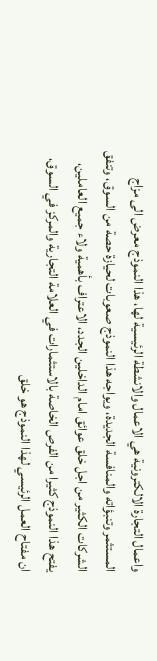واعمال التجارة الالكترونية هي الاعمال والانشطة الرئيسية لها، هذا النموذج معرض الى مزاج المستثمر وتنبؤاته والمنافسة الجديدة، ويواجه هذا النموذج صعوبات لحيازة حصة من السوق، وتنفق الشركات الكثير من اجل خلق عوائق امام الداخلين الجدد، الاعتراف بأهمية ولاء جميع العاملين، يفتح هذا النموذج كثيرا من الفرص الخاصة بالاستثمارات في العلامة التجارية والمركز في السوق، ان مفتاح العمل الرئيسي لهذا النموذج هو خلق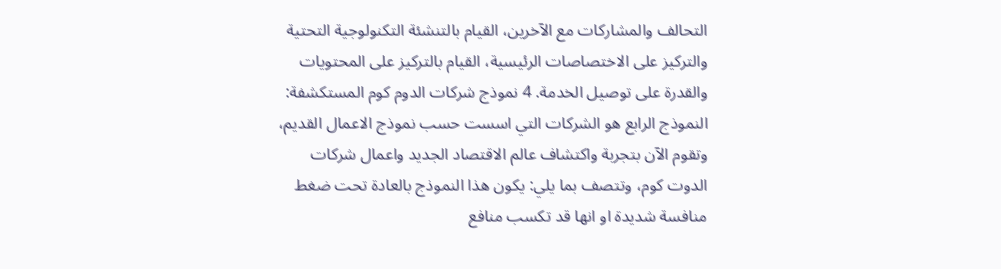التحالف والمشاركات مع الآخرين، القيام بالتنشئة التكنولوجية التحتية والتركيز على الاختصاصات الرئيسية، القيام بالتركيز على المحتويات والقدرة على توصيل الخدمة. 4 نموذج شركات الدوم كوم المستكشفة: النموذج الرابع هو الشركات التي اسست حسب نموذج الاعمال القديم، وتقوم الآن بتجربة واكتشاف عالم الاقتصاد الجديد واعمال شركات الدوت كوم، وتتصف بما يلي: يكون هذا النموذج بالعادة تحت ضغط منافسة شديدة او انها قد تكسب منافع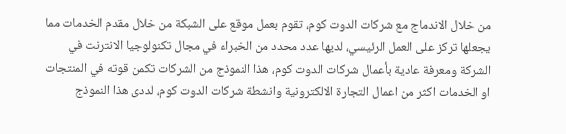من خلال الاندماج مع شركات الدوت كوم، تقوم بعمل موقع على الشبكة من خلال مقدم الخدمات مما يجعلها تركز على العمل الرئيسي، لديها عدد محدد من الخبراء في مجال تكنولوجيا الانترنت في الشركة ومعرفة عادية بأعمال شركات الدوت كوم، هذا النموذج من الشركات تكمن قوته في المنتجات او الخدمات اكثر من اعمال التجارة الالكترونية وانشطة شركات الدوت كوم، لددى هذا النموذج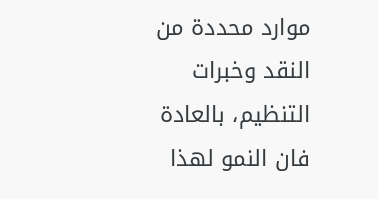موارد محددة من النقد وخبرات التنظيم، بالعادة فان النمو لهذا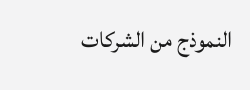النموذج من الشركات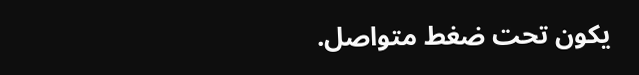يكون تحت ضغط متواصل.